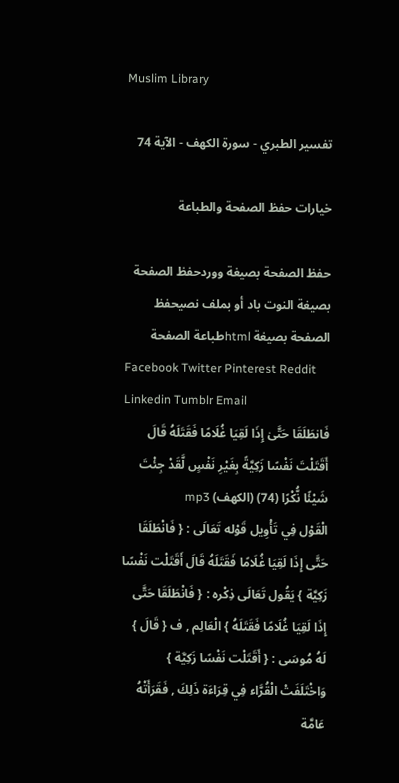Muslim Library

تفسير الطبري - سورة الكهف - الآية 74

خيارات حفظ الصفحة والطباعة

حفظ الصفحة بصيغة ووردحفظ الصفحة بصيغة النوت باد أو بملف نصيحفظ الصفحة بصيغة htmlطباعة الصفحة
Facebook Twitter Pinterest Reddit Linkedin Tumblr Email
فَانطَلَقَا حَتَّىٰ إِذَا لَقِيَا غُلَامًا فَقَتَلَهُ قَالَ أَقَتَلْتَ نَفْسًا زَكِيَّةً بِغَيْرِ نَفْسٍ لَّقَدْ جِئْتَ شَيْئًا نُّكْرًا (74) (الكهف) mp3
الْقَوْل فِي تَأْوِيل قَوْله تَعَالَى : { فَانْطَلَقَا حَتَّى إِذَا لَقِيَا غُلَامًا فَقَتَلَهُ قَالَ أَقَتَلْت نَفْسًا زَكِيَّة } يَقُول تَعَالَى ذِكْره : { فَانْطَلَقَا حَتَّى إِذَا لَقِيَا غُلَامًا فَقَتَلَهُ } الْعَالِم , ف { قَالَ } لَهُ مُوسَى : { أَقَتَلْت نَفْسًا زَكِيَّة } وَاخْتَلَفَتْ الْقُرَّاء فِي قِرَاءَة ذَلِكَ , فَقَرَأَتْهُ عَامَّة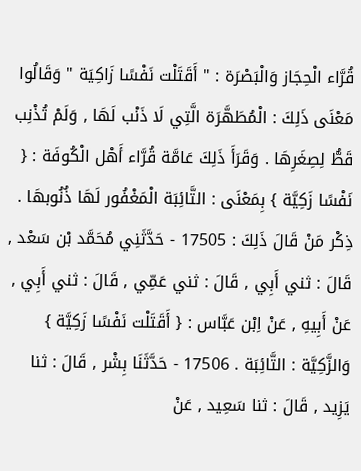قُرَّاء الْحِجَاز وَالْبَصْرَة : " أَقَتَلْت نَفْسًا زَاكِيَة " وَقَالُوا مَعْنَى ذَلِكَ : الْمُطَهَّرَة الَّتِي لَا ذَنْب لَهَا , وَلَمْ تُذْنِب قَطُّ لِصِغَرِهَا . وَقَرَأَ ذَلِكَ عَامَّة قُرَّاء أَهْل الْكُوفَة : { نَفْسًا زَكِيَّة } بِمَعْنَى : التَّائِبَة الْمَغْفُور لَهَا ذُنُوبهَا . ذِكْر مَنْ قَالَ ذَلِكَ : 17505 - حَدَّثَنِي مُحَمَّد بْن سَعْد , قَالَ : ثني أَبِي , قَالَ : ثني عَمِّي , قَالَ : ثني أَبِي , عَنْ أَبِيهِ , عَنْ اِبْن عَبَّاس : { أَقَتَلْت نَفْسًا زَكِيَّة } وَالزَّكِيَّة : التَّائِبَة . 17506 - حَدَّثَنَا بِشْر , قَالَ : ثنا يَزِيد , قَالَ : ثنا سَعِيد , عَنْ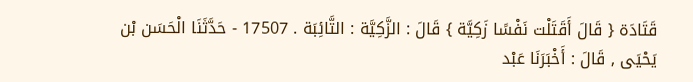قَتَادَة { قَالَ أَقَتَلْت نَفْسًا زَكِيَّة } قَالَ : الزَّكِيَّة : التَّائِبَة . 17507 - حَدَّثَنَا الْحَسَن بْن يَحْيَى , قَالَ : أَخْبَرَنَا عَبْد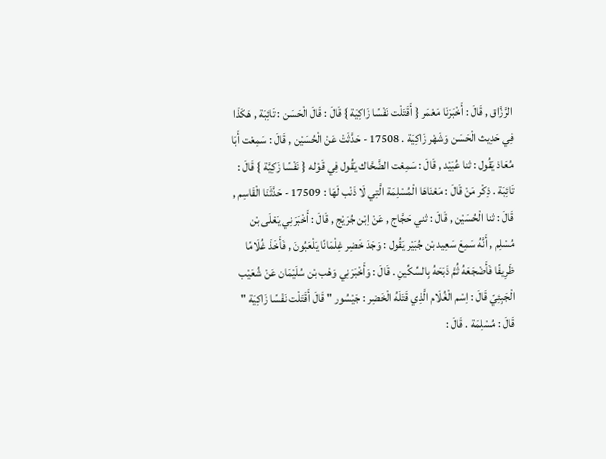الرَّزَّاق , قَالَ : أَخْبَرَنَا مَعْمَر { أَقَتَلْت نَفْسًا زَاكِيَة } قَالَ : قَالَ الْحَسَن : تَائِبَة , هَكَذَا فِي حَدِيث الْحَسَن وَشَهْر زَاكِيَة . 17508 - حَدَّثَتْ عَنْ الْحُسَيْن , قَالَ : سَمِعْت أَبَا مُعَاذ يَقُول : ثنا عُبَيْد , قَالَ : سَمِعْت الضَّحَّاك يَقُول فِي قَوْله { نَفْسًا زَكِيَّة } قَالَ : تَائِبَة . ذِكْر مَنْ قَالَ : مَعْنَاهَا الْمُسْلِمَة الَّتِي لَا ذَنْب لَهَا : 17509 - حَدَّثَنَا الْقَاسِم , قَالَ : ثنا الْحُسَيْن , قَالَ : ثني حَجَّاج , عَنْ اِبْن جُرَيْج , قَالَ : أَخْبَرَنِي يَعْلَى بْن مُسْلِم , أَنَّهُ سَمِعَ سَعِيد بْن جُبَيْر يَقُول : وَجَدَ خَضِر غِلْمَانًا يَلْعَبُونَ , فَأَخَذَ غُلَامًا ظَرِيفًا فَأَضْجَعَهُ ثُمَّ ذَبَحَهُ بِالسِّكِّينِ . قَالَ : وَأَخْبَرَنِي وَهْب بْن سُلَيْمَان عَنْ شُعَيْب الْجَبِئِيّ قَالَ : اِسْم الْغُلَام الَّذِي قَتَلَهُ الْخَضِر : جَيْسُور " قَالَ أَقَتَلْت نَفْسًا زَاكِيَة " قَالَ : مُسْلِمَة . قَالَ :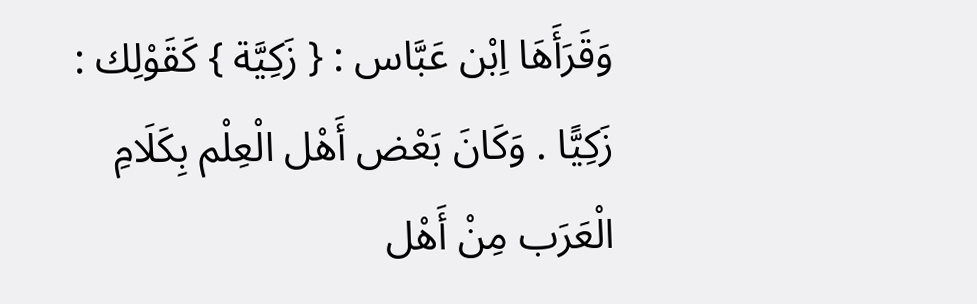وَقَرَأَهَا اِبْن عَبَّاس : { زَكِيَّة } كَقَوْلِك : زَكِيًّا . وَكَانَ بَعْض أَهْل الْعِلْم بِكَلَامِ الْعَرَب مِنْ أَهْل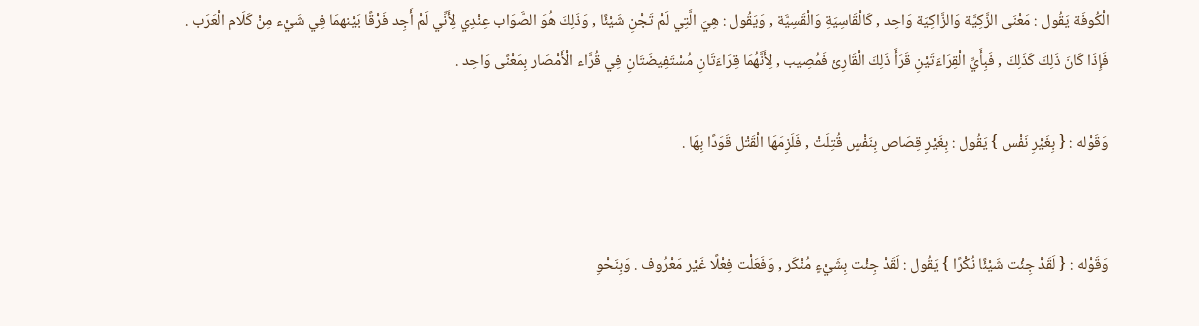الْكُوفَة يَقُول : مَعْنَى الزَّكِيَّة وَالزَّاكِيَة وَاحِد , كَالْقَاسِيَةِ وَالْقَسِيَّة , وَيَقُول : هِيَ الَّتِي لَمْ تَجْنِ شَيْئًا , وَذَلِكَ هُوَ الصَّوَاب عِنْدِي لِأَنِّي لَمْ أَجِد فَرْقًا بَيْنهمَا فِي شَيْء مِنْ كَلَام الْعَرَب . فَإِذَا كَانَ ذَلِكَ كَذَلِكَ , فَبِأَيِّ الْقِرَاءَتَيْنِ قَرَأَ ذَلِكَ الْقَارِئ فَمُصِيب , لِأَنَّهُمَا قِرَاءَتَانِ مُسْتَفِيضَتَانِ فِي قُرَّاء الْأَمْصَار بِمَعْنًى وَاحِد .

وَقَوْله : { بِغَيْرِ نَفْس } يَقُول : بِغَيْرِ قِصَاص بِنَفْسٍ قُتِلَتْ , فَلَزِمَهَا الْقَتْل قَوَدًا بِهَا .


وَقَوْله : { لَقَدْ جِئْت شَيْئًا نُكْرًا } يَقُول : لَقَدْ جِئْت بِشَيْءٍ مُنْكَر , وَفَعَلْت فِعْلًا غَيْر مَعْرُوف . وَبِنَحْوِ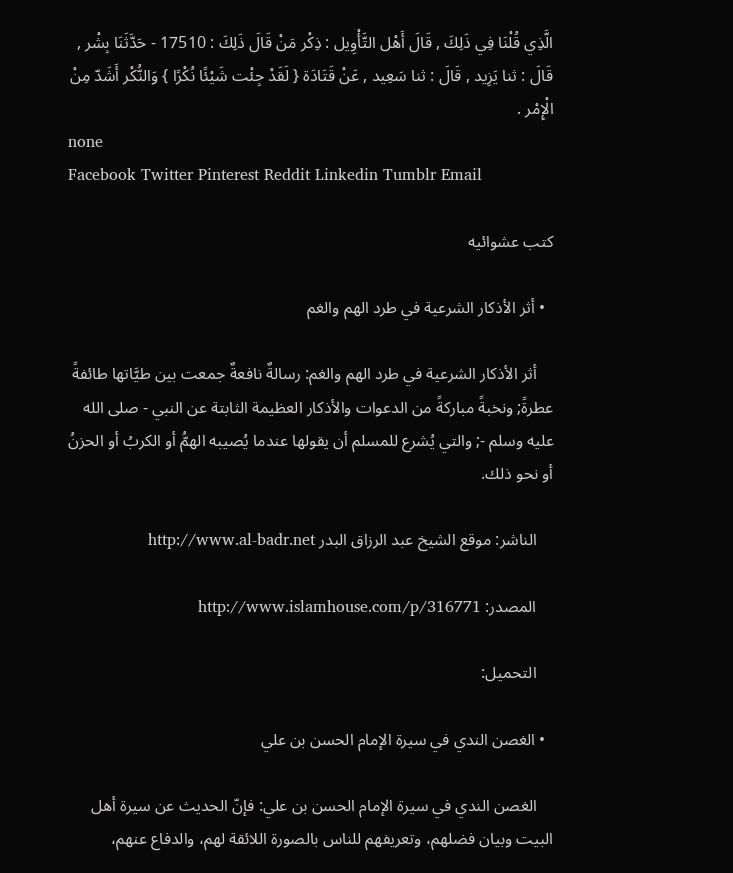الَّذِي قُلْنَا فِي ذَلِكَ , قَالَ أَهْل التَّأْوِيل : ذِكْر مَنْ قَالَ ذَلِكَ : 17510 - حَدَّثَنَا بِشْر , قَالَ : ثنا يَزِيد , قَالَ : ثنا سَعِيد , عَنْ قَتَادَة { لَقَدْ جِئْت شَيْئًا نُكْرًا } وَالنُّكْر أَشَدّ مِنْ الْإِمْر .
none
Facebook Twitter Pinterest Reddit Linkedin Tumblr Email

كتب عشوائيه

  • أثر الأذكار الشرعية في طرد الهم والغم

    أثر الأذكار الشرعية في طرد الهم والغم: رسالةٌ نافعةٌ جمعت بين طيَّاتها طائفةً عطرةً; ونخبةً مباركةً من الدعوات والأذكار العظيمة الثابتة عن النبي - صلى الله عليه وسلم -; والتي يُشرع للمسلم أن يقولها عندما يُصيبه الهمُّ أو الكربُ أو الحزنُ أو نحو ذلك.

    الناشر: موقع الشيخ عبد الرزاق البدر http://www.al-badr.net

    المصدر: http://www.islamhouse.com/p/316771

    التحميل:

  • الغصن الندي في سيرة الإمام الحسن بن علي

    الغصن الندي في سيرة الإمام الحسن بن علي: فإنّ الحديث عن سيرة أهل البيت وبيان فضلهم، وتعريفهم للناس بالصورة اللائقة لهم، والدفاع عنهم،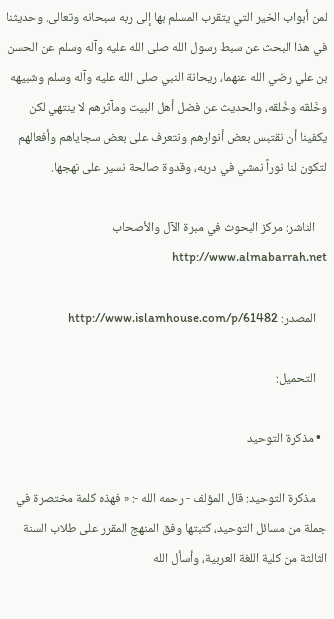لمن أبواب الخير التي يتقرب المسلم بها إلى ربه سبحانه وتعالى. وحديثنا في هذا البحث عن سبط رسول الله صلى الله عليه وآله وسلم عن الحسن بن علي رضي الله عنهما، ريحانة النبي صلى الله عليه وآله وسلم وشبيهه وخَلقه وخُلقه، والحديث عن فضل أهل البيت ومآثرهم لا ينتهي لكن يكفينا أن نقتبس بعض أنوارهم ونتعرف على بعض سجاياهم وأفعالهم لتكون لنا نوراً نمشي في دربه، وقدوة صالحة نسير على نهجها.

    الناشر: مركز البحوث في مبرة الآل والأصحاب http://www.almabarrah.net

    المصدر: http://www.islamhouse.com/p/61482

    التحميل:

  • مذكرة التوحيد

    مذكرة التوحيد: قال المؤلف - رحمه الله -: « فهذه كلمة مختصرة في جملة من مسائل التوحيد، كتبتها وفق المنهج المقرر على طلاب السنة الثالثة من كلية اللغة العربية، وأسأل الله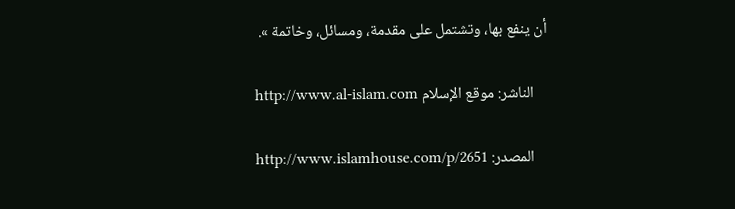أن ينفع بها، وتشتمل على مقدمة، ومسائل، وخاتمة ».

    الناشر: موقع الإسلام http://www.al-islam.com

    المصدر: http://www.islamhouse.com/p/2651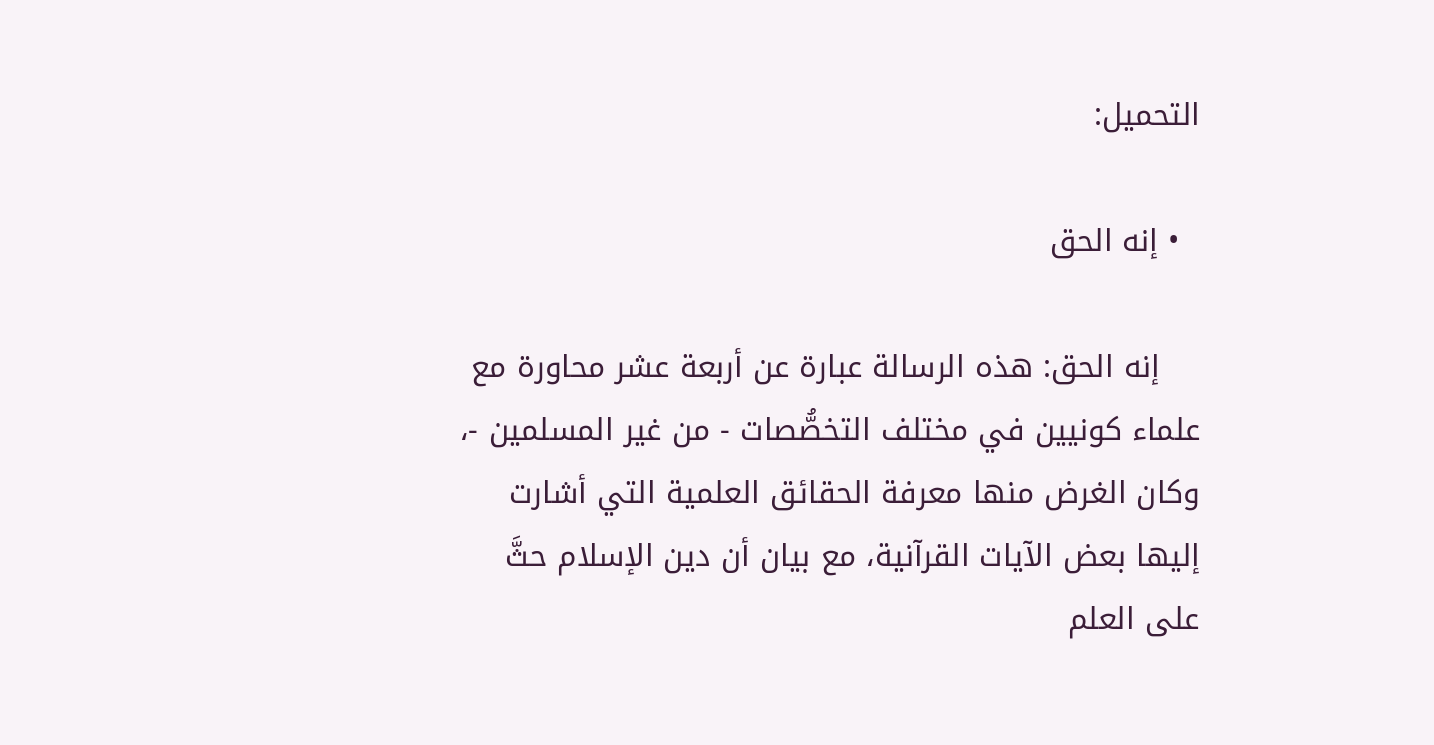التحميل:

  • إنه الحق

    إنه الحق: هذه الرسالة عبارة عن أربعة عشر محاورة مع علماء كونيين في مختلف التخصُّصات - من غير المسلمين -، وكان الغرض منها معرفة الحقائق العلمية التي أشارت إليها بعض الآيات القرآنية، مع بيان أن دين الإسلام حثَّ على العلم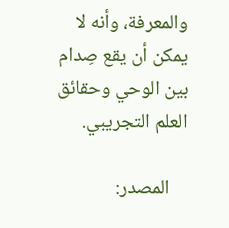والمعرفة، وأنه لا يمكن أن يقع صِدام بين الوحي وحقائق العلم التجريبي.

    المصدر: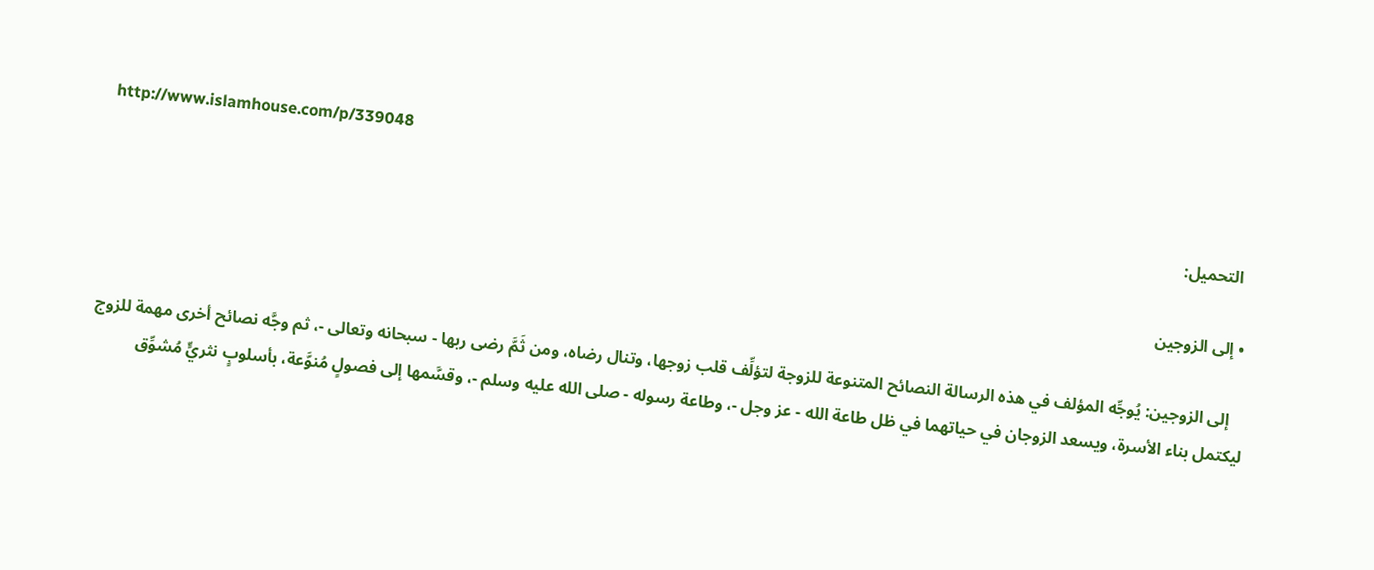http://www.islamhouse.com/p/339048

    التحميل:

  • إلى الزوجين

    إلى الزوجين: يُوجِّه المؤلف في هذه الرسالة النصائح المتنوعة للزوجة لتؤلِّف قلب زوجها، وتنال رضاه، ومن ثَمَّ رضى ربها - سبحانه وتعالى -، ثم وجَّه نصائح أخرى مهمة للزوج ليكتمل بناء الأسرة، ويسعد الزوجان في حياتهما في ظل طاعة الله - عز وجل -، وطاعة رسوله - صلى الله عليه وسلم -، وقسَّمها إلى فصولٍ مُنوَّعة، بأسلوبٍ نثريٍّ مُشوِّق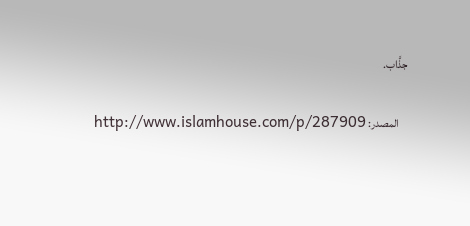جذَّاب.

    المصدر: http://www.islamhouse.com/p/287909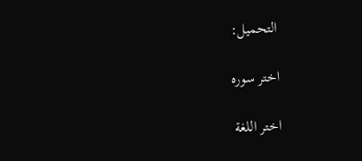التحميل:

اختر سوره

اختر اللغة